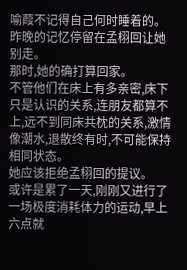喻葭不记得自己何时睡着的。
昨晚的记忆停留在孟栩回让她别走。
那时,她的确打算回家。
不管他们在床上有多亲密,床下只是认识的关系,连朋友都算不上,远不到同床共枕的关系,激情像潮水,退散终有时,不可能保持相同状态。
她应该拒绝孟栩回的提议。
或许是累了一天,刚刚又进行了一场极度消耗体力的运动,早上六点就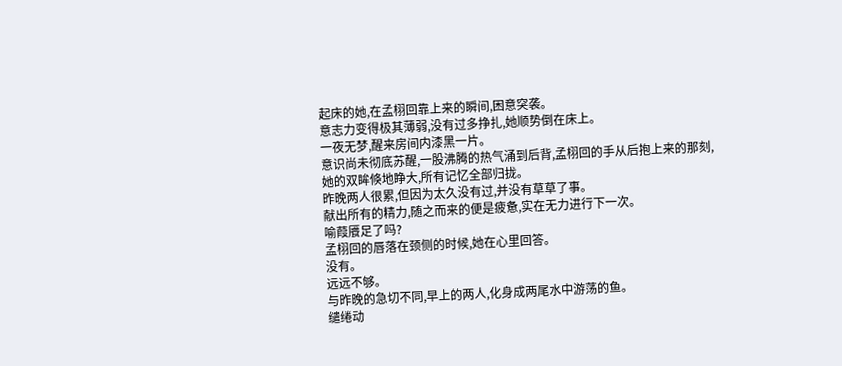起床的她,在孟栩回靠上来的瞬间,困意突袭。
意志力变得极其薄弱,没有过多挣扎,她顺势倒在床上。
一夜无梦,醒来房间内漆黑一片。
意识尚未彻底苏醒,一股沸腾的热气涌到后背,孟栩回的手从后抱上来的那刻,她的双眸倏地睁大,所有记忆全部归拢。
昨晚两人很累,但因为太久没有过,并没有草草了事。
献出所有的精力,随之而来的便是疲惫,实在无力进行下一次。
喻葭餍足了吗?
孟栩回的唇落在颈侧的时候,她在心里回答。
没有。
远远不够。
与昨晚的急切不同,早上的两人,化身成两尾水中游荡的鱼。
缱绻动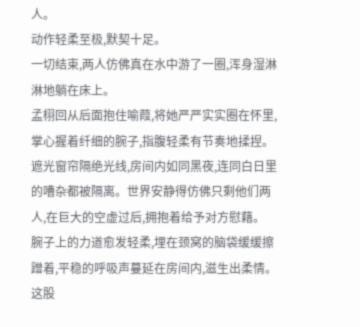人。
动作轻柔至极,默契十足。
一切结束,两人仿佛真在水中游了一圈,浑身湿淋淋地躺在床上。
孟栩回从后面抱住喻葭,将她严严实实圈在怀里,掌心握着纤细的腕子,指腹轻柔有节奏地揉捏。
遮光窗帘隔绝光线,房间内如同黑夜,连同白日里的嘈杂都被隔离。世界安静得仿佛只剩他们两人,在巨大的空虚过后,拥抱着给予对方慰藉。
腕子上的力道愈发轻柔,埋在颈窝的脑袋缓缓擦蹭着,平稳的呼吸声蔓延在房间内,滋生出柔情。
这股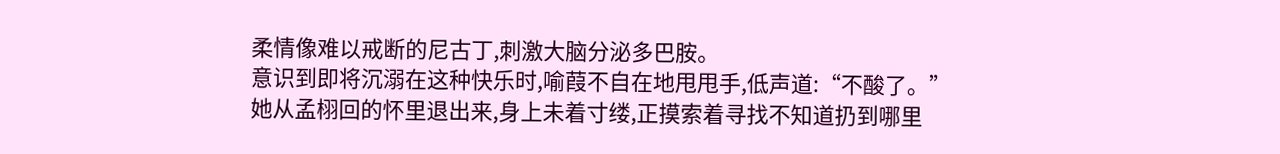柔情像难以戒断的尼古丁,刺激大脑分泌多巴胺。
意识到即将沉溺在这种快乐时,喻葭不自在地甩甩手,低声道:“不酸了。”
她从孟栩回的怀里退出来,身上未着寸缕,正摸索着寻找不知道扔到哪里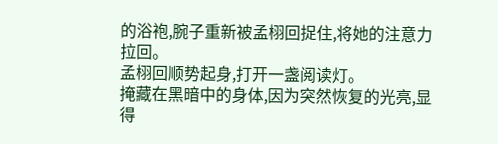的浴袍,腕子重新被孟栩回捉住,将她的注意力拉回。
孟栩回顺势起身,打开一盏阅读灯。
掩藏在黑暗中的身体,因为突然恢复的光亮,显得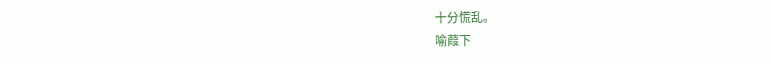十分慌乱。
喻葭下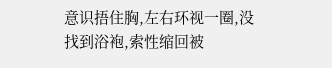意识捂住胸,左右环视一圈,没找到浴袍,索性缩回被